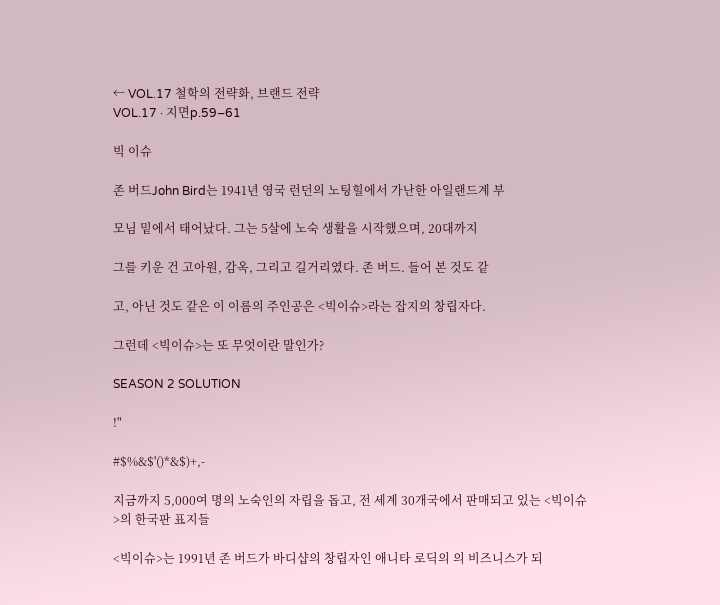← VOL.17 철학의 전략화, 브랜드 전략
VOL.17 · 지면p.59–61

빅 이슈

존 버드John Bird는 1941년 영국 런던의 노팅힐에서 가난한 아일랜드계 부

모님 밑에서 태어났다. 그는 5살에 노숙 생활을 시작했으며, 20대까지

그를 키운 건 고아원, 감옥, 그리고 길거리였다. 존 버드. 들어 본 것도 같

고, 아닌 것도 같은 이 이름의 주인공은 <빅이슈>라는 잡지의 창립자다.

그런데 <빅이슈>는 또 무엇이란 말인가?

SEASON 2 SOLUTION

!"

#$%&$'()*&$)+,-

지금까지 5,000여 명의 노숙인의 자립을 돕고, 전 세계 30개국에서 판매되고 있는 <빅이슈>의 한국판 표지들

<빅이슈>는 1991년 존 버드가 바디샵의 창립자인 애니타 로딕의 의 비즈니스가 되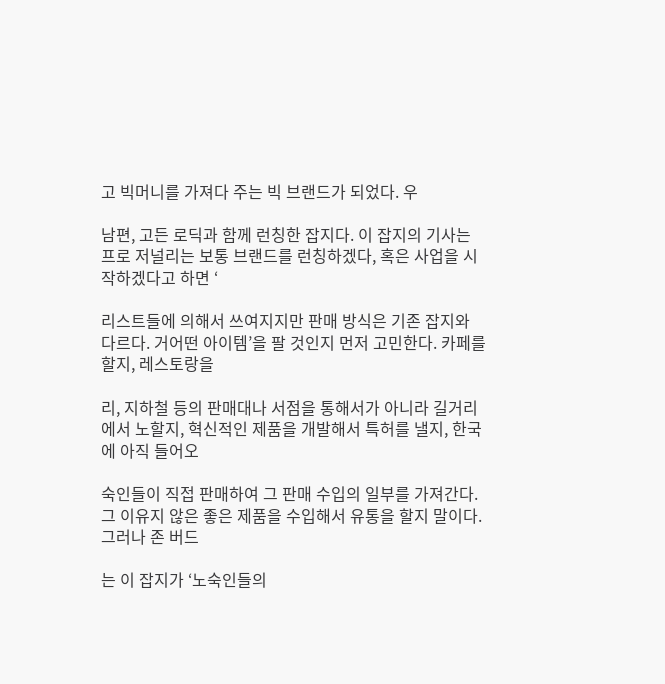고 빅머니를 가져다 주는 빅 브랜드가 되었다. 우

남편, 고든 로딕과 함께 런칭한 잡지다. 이 잡지의 기사는 프로 저널리는 보통 브랜드를 런칭하겠다, 혹은 사업을 시작하겠다고 하면 ‘

리스트들에 의해서 쓰여지지만 판매 방식은 기존 잡지와 다르다. 거어떤 아이템’을 팔 것인지 먼저 고민한다. 카페를 할지, 레스토랑을

리, 지하철 등의 판매대나 서점을 통해서가 아니라 길거리에서 노할지, 혁신적인 제품을 개발해서 특허를 낼지, 한국에 아직 들어오

숙인들이 직접 판매하여 그 판매 수입의 일부를 가져간다. 그 이유지 않은 좋은 제품을 수입해서 유통을 할지 말이다. 그러나 존 버드

는 이 잡지가 ‘노숙인들의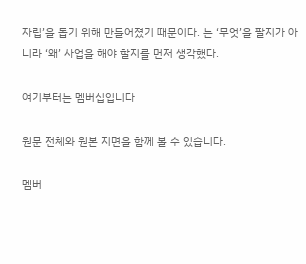자립’을 돕기 위해 만들어졌기 때문이다. 는 ‘무엇’을 팔지가 아니라 ‘왜’ 사업을 해야 할지를 먼저 생각했다.

여기부터는 멤버십입니다

원문 전체와 원본 지면을 함께 볼 수 있습니다.

멤버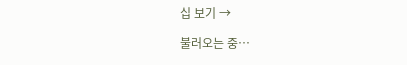십 보기 →

불러오는 중…